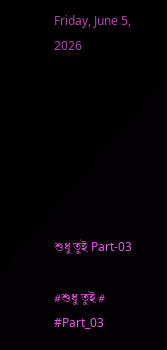Friday, June 5, 2026







শুধু তুই Part-03

#শুধু তুই #
#Part_03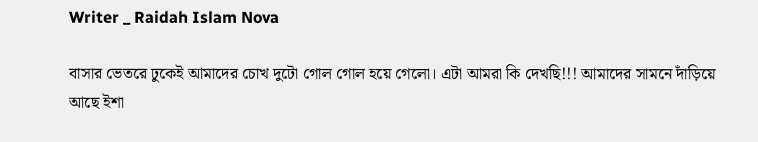Writer _ Raidah Islam Nova

বাসার ভেতরে ঢুকেই আমাদের চোখ দুটো গোল গোল হয়ে গেলো। এটা আমরা কি দেখছি!!! আমাদের সামনে দাঁড়িয়ে আছে ইশা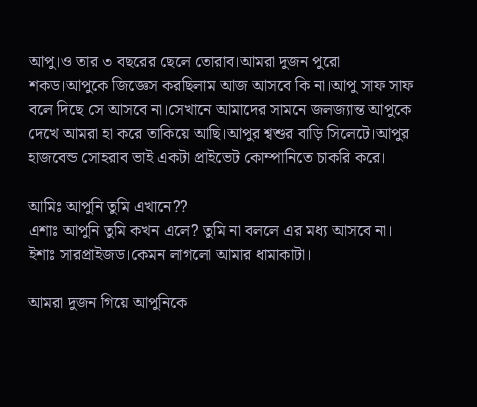আপু।ও তার ৩ বছরের ছেলে তোরাব।আমরা দুজন পুরো শকড।আপুকে জিজ্ঞেস করছিলাম আজ আসবে কি না।আপু সাফ সাফ বলে দিছে সে আসবে না।সেখানে আমাদের সামনে জলজ্যান্ত আপুকে দেখে আমরা হা করে তাকিয়ে আছি।আপুর শ্বশুর বাড়ি সিলেটে।আপুর হাজবেন্ড সোহরাব ভাই একটা প্রাইভেট কোম্পানিতে চাকরি করে।

আমিঃ আপুনি তুমি এখানে??
এশাঃ আপুনি তুমি কখন এলে? তুমি না বললে এর মধ্য আসবে না।
ইশাঃ সারপ্রাইজড।কেমন লাগলো আমার ধামাকাটা।

আমরা দুজন গিয়ে আপুনিকে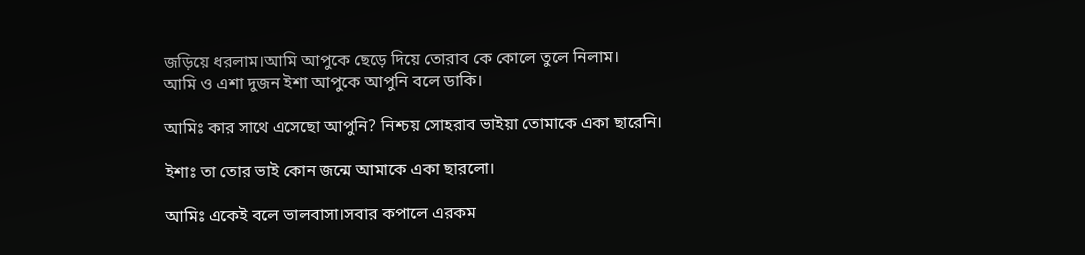জড়িয়ে ধরলাম।আমি আপুকে ছেড়ে দিয়ে তোরাব কে কোলে তুলে নিলাম।
আমি ও এশা দুজন ইশা আপুকে আপুনি বলে ডাকি।

আমিঃ কার সাথে এসেছো আপুনি? নিশ্চয় সোহরাব ভাইয়া তোমাকে একা ছারেনি।

ইশাঃ তা তোর ভাই কোন জন্মে আমাকে একা ছারলো।

আমিঃ একেই বলে ভালবাসা।সবার কপালে এরকম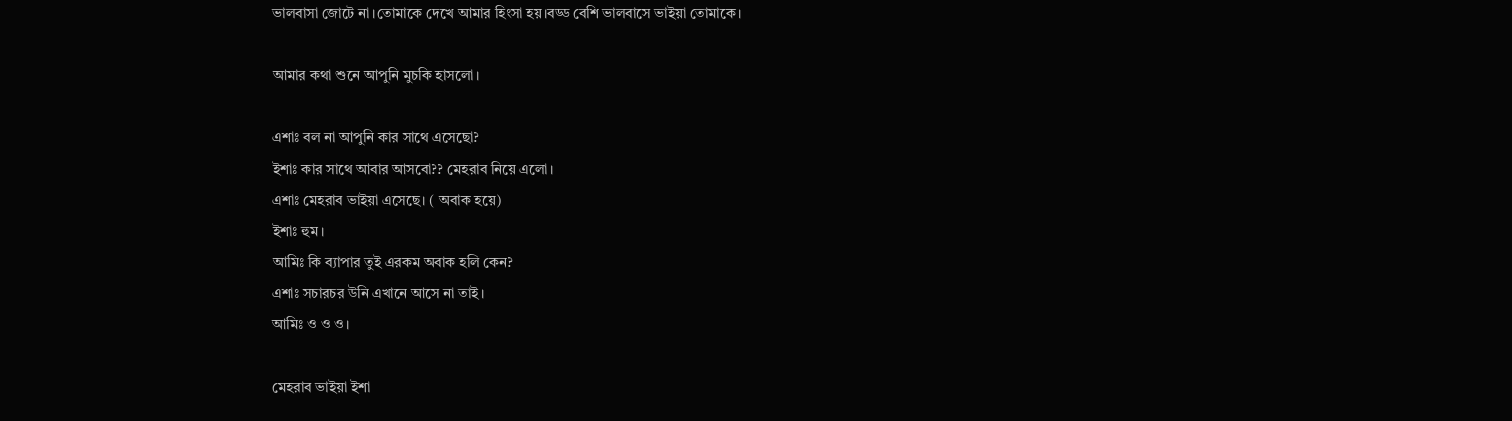ভালবাসা জোটে না।তোমাকে দেখে আমার হিংসা হয়।বড্ড বেশি ভালবাসে ভাইয়া তোমাকে।

আমার কথা শুনে আপুনি মুচকি হাসলো।

এশাঃ বল না আপুনি কার সাথে এসেছো?
ইশাঃ কার সাথে আবার আসবো?? মেহরাব নিয়ে এলো।
এশাঃ মেহরাব ভাইয়া এসেছে। ( অবাক হয়ে)
ইশাঃ হুম।
আমিঃ কি ব্যাপার তুই এরকম অবাক হলি কেন?
এশাঃ সচারচর উনি এখানে আসে না তাই।
আমিঃ ও ও ও।

মেহরাব ভাইয়া ইশা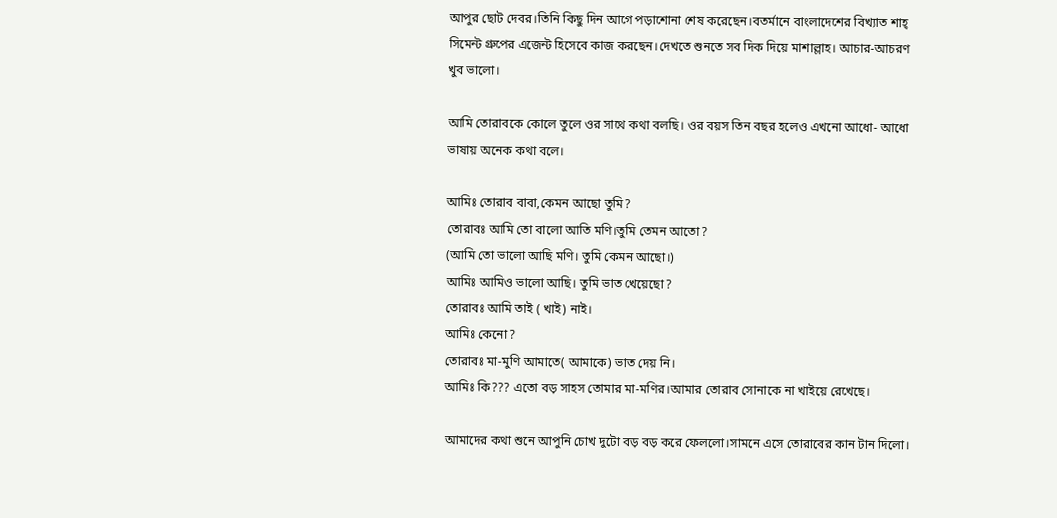আপুর ছোট দেবর।তিনি কিছু দিন আগে পড়াশোনা শেষ করেছেন।বতর্মানে বাংলাদেশের বিখ্যাত শাহ্ সিমেন্ট গ্রুপের এজেন্ট হিসেবে কাজ করছেন।দেখতে শুনতে সব দিক দিয়ে মাশাল্লাহ। আচার-আচরণ খুব ভালো।

আমি তোরাবকে কোলে তুলে ওর সাথে কথা বলছি। ওর বয়স তিন বছর হলেও এখনো আধো- আধো ভাষায় অনেক কথা বলে।

আমিঃ তোরাব বাবা,কেমন আছো তুমি?
তোরাবঃ আমি তো বালো আতি মণি।তুমি তেমন আতো?
(আমি তো ভালো আছি মণি। তুমি কেমন আছো।)
আমিঃ আমিও ভালো আছি। তুমি ভাত খেয়েছো?
তোরাবঃ আমি তাই ( খাই) নাই।
আমিঃ কেনো?
তোরাবঃ মা-মুণি আমাতে( আমাকে) ভাত দেয় নি।
আমিঃ কি??? এতো বড় সাহস তোমার মা-মণির।আমার তোরাব সোনাকে না খাইয়ে রেখেছে।

আমাদের কথা শুনে আপুনি চোখ দুটো বড় বড় করে ফেললো।সামনে এসে তোরাবের কান টান দিলো।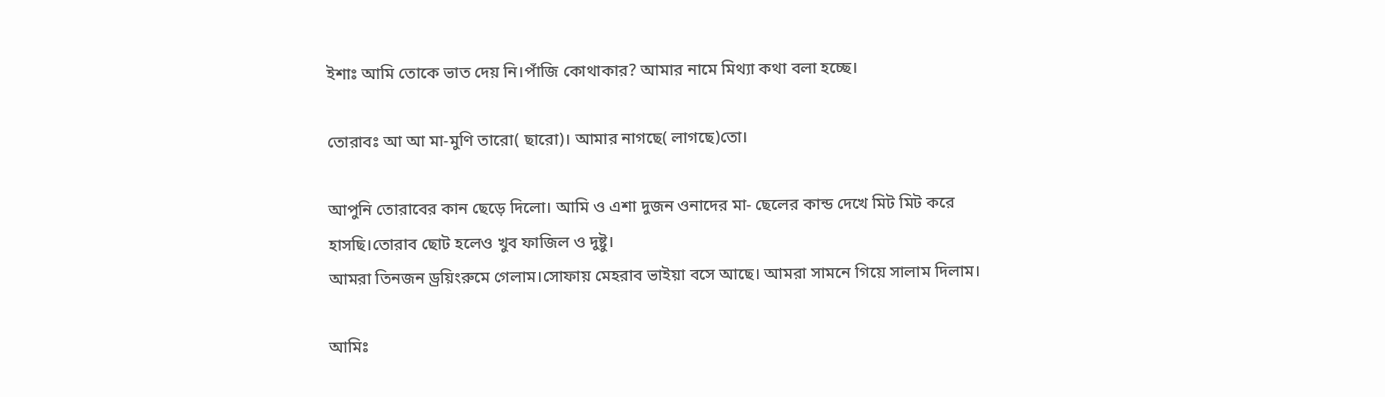ইশাঃ আমি তোকে ভাত দেয় নি।পাঁজি কোথাকার? আমার নামে মিথ্যা কথা বলা হচ্ছে।

তোরাবঃ আ আ মা-মুণি তারো( ছারো)। আমার নাগছে( লাগছে)তো।

আপুনি তোরাবের কান ছেড়ে দিলো। আমি ও এশা দুজন ওনাদের মা- ছেলের কান্ড দেখে মিট মিট করে হাসছি।তোরাব ছোট হলেও খুব ফাজিল ও দুষ্টু।
আমরা তিনজন ড্রয়িংরুমে গেলাম।সোফায় মেহরাব ভাইয়া বসে আছে। আমরা সামনে গিয়ে সালাম দিলাম।

আমিঃ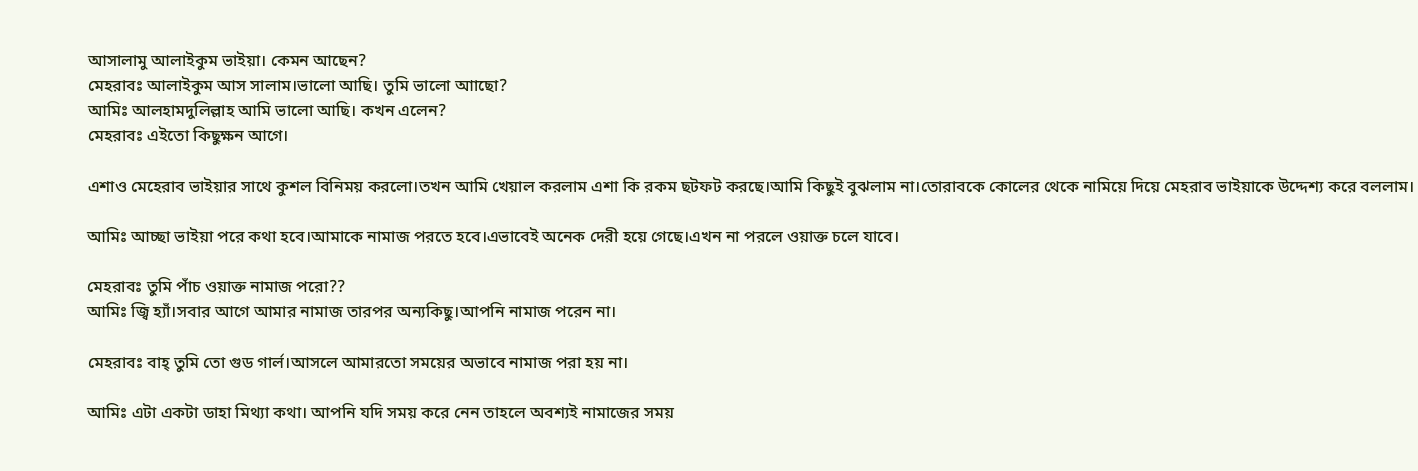আসালামু আলাইকুম ভাইয়া। কেমন আছেন?
মেহরাবঃ আলাইকুম আস সালাম।ভালো আছি। তুমি ভালো আাছো?
আমিঃ আলহামদুলিল্লাহ আমি ভালো আছি। কখন এলেন?
মেহরাবঃ এইতো কিছুক্ষন আগে।

এশাও মেহেরাব ভাইয়ার সাথে কুশল বিনিময় করলো।তখন আমি খেয়াল করলাম এশা কি রকম ছটফট করছে।আমি কিছুই বুঝলাম না।তোরাবকে কোলের থেকে নামিয়ে দিয়ে মেহরাব ভাইয়াকে উদ্দেশ্য করে বললাম।

আমিঃ আচ্ছা ভাইয়া পরে কথা হবে।আমাকে নামাজ পরতে হবে।এভাবেই অনেক দেরী হয়ে গেছে।এখন না পরলে ওয়াক্ত চলে যাবে।

মেহরাবঃ তুমি পাঁচ ওয়াক্ত নামাজ পরো??
আমিঃ জ্বি হ্যাঁ।সবার আগে আমার নামাজ তারপর অন্যকিছু।আপনি নামাজ পরেন না।

মেহরাবঃ বাহ্ তুমি তো গুড গার্ল।আসলে আমারতো সময়ের অভাবে নামাজ পরা হয় না।

আমিঃ এটা একটা ডাহা মিথ্যা কথা। আপনি যদি সময় করে নেন তাহলে অবশ্যই নামাজের সময়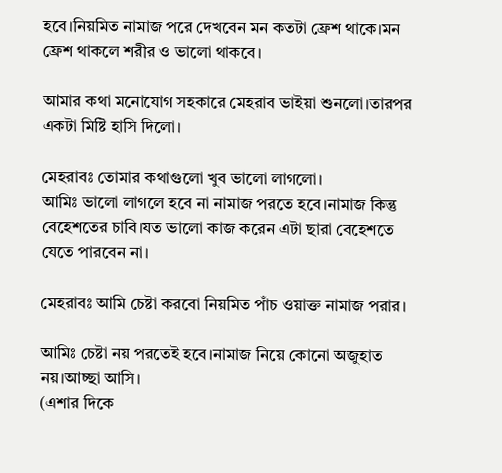হবে।নিয়মিত নামাজ পরে দেখবেন মন কতটা ফ্রেশ থাকে।মন ফ্রেশ থাকলে শরীর ও ভালো থাকবে।

আমার কথা মনোযোগ সহকারে মেহরাব ভাইয়া শুনলো।তারপর একটা মিষ্টি হাসি দিলো।

মেহরাবঃ তোমার কথাগুলো খুব ভালো লাগলো।
আমিঃ ভালো লাগলে হবে না নামাজ পরতে হবে।নামাজ কিন্তু বেহেশতের চাবি।যত ভালো কাজ করেন এটা ছারা বেহেশতে যেতে পারবেন না।

মেহরাবঃ আমি চেষ্টা করবো নিয়মিত পাঁচ ওয়াক্ত নামাজ পরার।

আমিঃ চেষ্টা নয় পরতেই হবে।নামাজ নিয়ে কোনো অজুহাত নয়।আচ্ছা আসি।
(এশার দিকে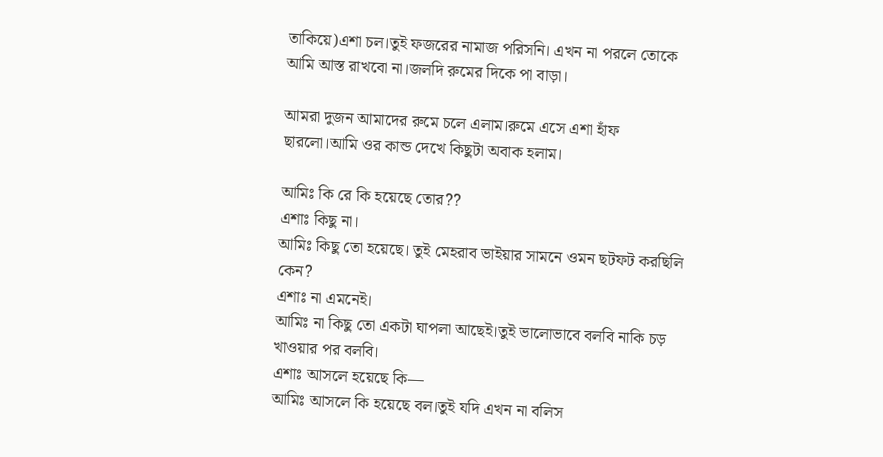তাকিয়ে)এশা চল।তুই ফজরের নামাজ পরিসনি। এখন না পরলে তোকে আমি আস্ত রাখবো না।জলদি রুমের দিকে পা বাড়া।

আমরা দুজন আমাদের রুমে চলে এলাম।রুমে এসে এশা হাঁফ ছারলো।আমি ওর কান্ড দেখে কিছুটা অবাক হলাম।

আমিঃ কি রে কি হয়েছে তোর??
এশাঃ কিছু না।
আমিঃ কিছু তো হয়েছে। তুই মেহরাব ভাইয়ার সামনে ওমন ছটফট করছিলি কেন?
এশাঃ না এমনেই।
আমিঃ না কিছু তো একটা ঘাপলা আছেই।তুই ভালোভাবে বলবি নাকি চড় খাওয়ার পর বলবি।
এশাঃ আসলে হয়েছে কি—
আমিঃ আসলে কি হয়েছে বল।তুই যদি এখন না বলিস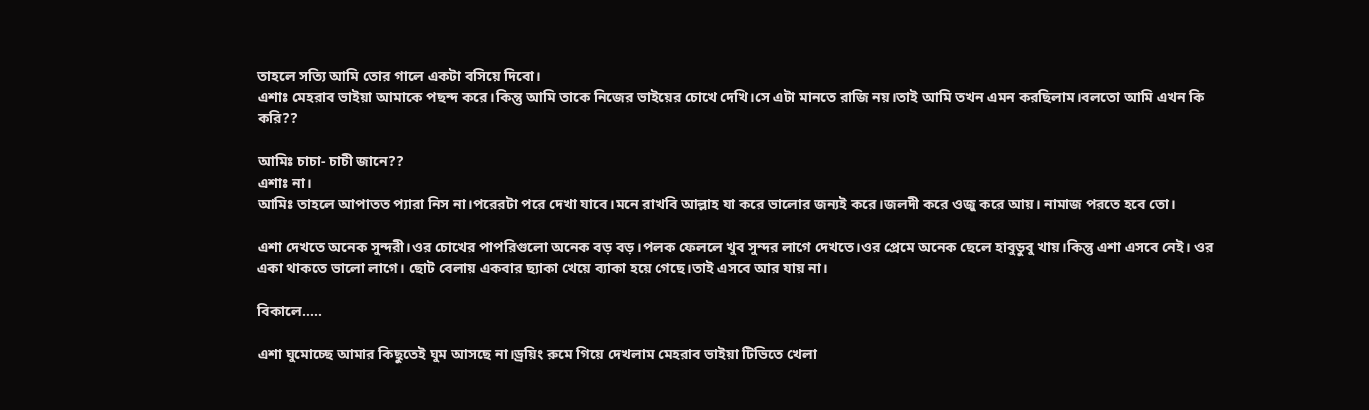তাহলে সত্যি আমি তোর গালে একটা বসিয়ে দিবো।
এশাঃ মেহরাব ভাইয়া আমাকে পছন্দ করে।কিন্তু আমি তাকে নিজের ভাইয়ের চোখে দেখি।সে এটা মানতে রাজি নয়।তাই আমি তখন এমন করছিলাম।বলতো আমি এখন কি করি??

আমিঃ চাচা- চাচী জানে??
এশাঃ না।
আমিঃ তাহলে আপাতত প্যারা নিস না।পরেরটা পরে দেখা যাবে।মনে রাখবি আল্লাহ যা করে ভালোর জন্যই করে।জলদী করে ওজু করে আয়। নামাজ পরতে হবে তো।

এশা দেখতে অনেক সুন্দরী।ওর চোখের পাপরিগুলো অনেক বড় বড়।পলক ফেললে খুব সুন্দর লাগে দেখতে।ওর প্রেমে অনেক ছেলে হাবুডুবু খায়।কিন্তু এশা এসবে নেই। ওর একা থাকতে ভালো লাগে। ছোট বেলায় একবার ছ্যাকা খেয়ে ব্যাকা হয়ে গেছে।তাই এসবে আর যায় না।

বিকালে…..

এশা ঘুমোচ্ছে আমার কিছুতেই ঘুম আসছে না।ড্রয়িং রুমে গিয়ে দেখলাম মেহরাব ভাইয়া টিভিতে খেলা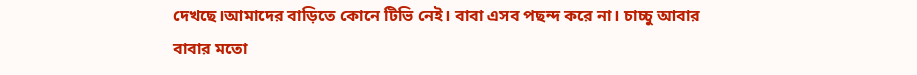দেখছে।আমাদের বাড়িতে কোনে টিভি নেই। বাবা এসব পছন্দ করে না। চাচ্চু আবার বাবার মতো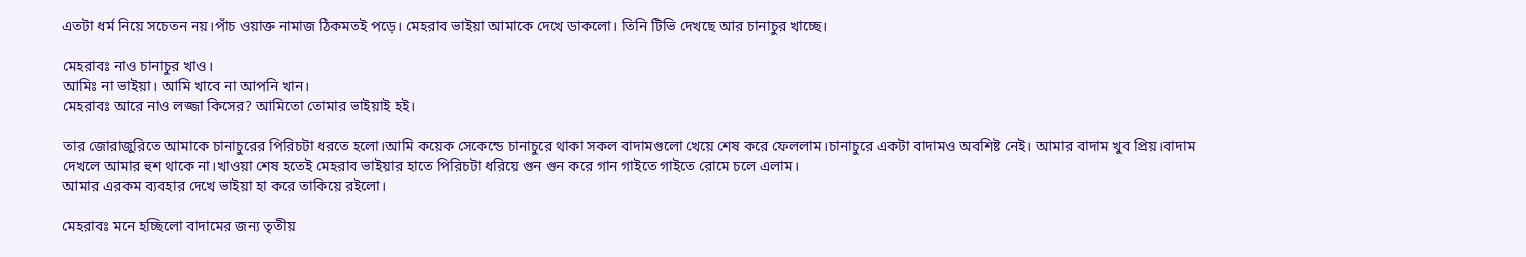এতটা ধর্ম নিয়ে সচেতন নয়।পাঁচ ওয়াক্ত নামাজ ঠিকমতই পড়ে। মেহরাব ভাইয়া আমাকে দেখে ডাকলো। তিনি টিভি দেখছে আর চানাচুর খাচ্ছে।

মেহরাবঃ নাও চানাচুর খাও।
আমিঃ না ভাইয়া। আমি খাবে না আপনি খান।
মেহরাবঃ আরে নাও লজ্জা কিসের? আমিতো তোমার ভাইয়াই হই।

তার জোরাজুরিতে আমাকে চানাচুরের পিরিচটা ধরতে হলো।আমি কয়েক সেকেন্ডে চানাচুরে থাকা সকল বাদামগুলো খেয়ে শেষ করে ফেললাম।চানাচুরে একটা বাদামও অবশিষ্ট নেই। আমার বাদাম খুব প্রিয়।বাদাম দেখলে আমার হুশ থাকে না।খাওয়া শেষ হতেই মেহরাব ভাইয়ার হাতে পিরিচটা ধরিয়ে গুন গুন করে গান গাইতে গাইতে রোমে চলে এলাম।
আমার এরকম ব্যবহার দেখে ভাইয়া হা করে তাকিয়ে রইলো।

মেহরাবঃ মনে হচ্ছিলো বাদামের জন্য তৃতীয়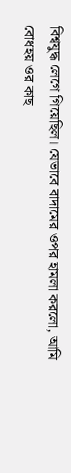বিশ্বযুদ্ধ লেগে গিয়েছিল। যেভাবে বাদামের ওপর হামলা করলো, আমি বোধহয় ওর কাছ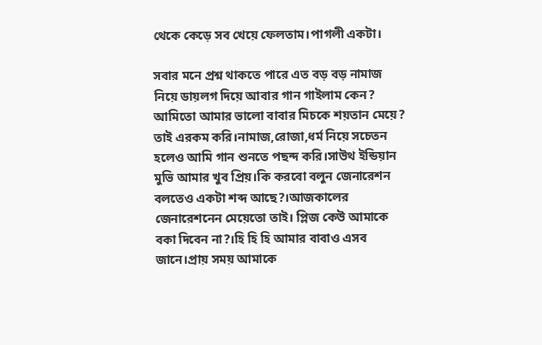থেকে কেড়ে সব খেয়ে ফেলতাম।পাগলী একটা।

সবার মনে প্রশ্ন থাকতে পারে এত বড় বড় নামাজ নিয়ে ডায়লগ দিয়ে আবার গান গাইলাম কেন? আমিতো আমার ভালো বাবার মিচকে শয়তান মেয়ে? তাই এরকম করি।নামাজ,রোজা,ধর্ম নিয়ে সচেতন হলেও আমি গান শুনতে পছন্দ করি।সাউথ ইন্ডিয়ান মুভি আমার খুব প্রিয়।কি করবো বলুন জেনারেশন বলতেও একটা শব্দ আছে?।আজকালের জেনারেশনেন মেয়েতো তাই। প্লিজ কেউ আমাকে বকা দিবেন না?।হি হি হি আমার বাবাও এসব জানে।প্রায় সময় আমাকে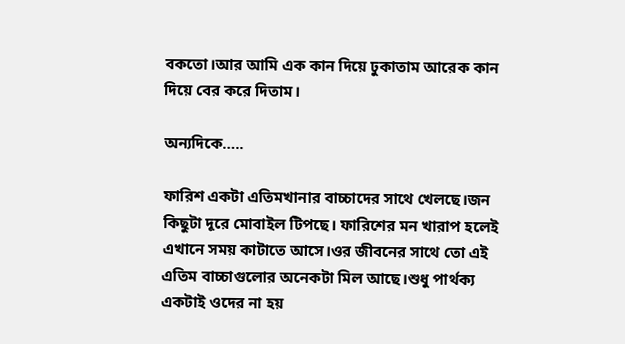বকতো।আর আমি এক কান দিয়ে ঢুকাতাম আরেক কান দিয়ে বের করে দিতাম।

অন্যদিকে…..

ফারিশ একটা এতিমখানার বাচ্চাদের সাথে খেলছে।জন কিছুটা দূরে মোবাইল টিপছে। ফারিশের মন খারাপ হলেই এখানে সময় কাটাতে আসে।ওর জীবনের সাথে তো এই এতিম বাচ্চাগুলোর অনেকটা মিল আছে।শুধু পার্থক্য একটাই ওদের না হয়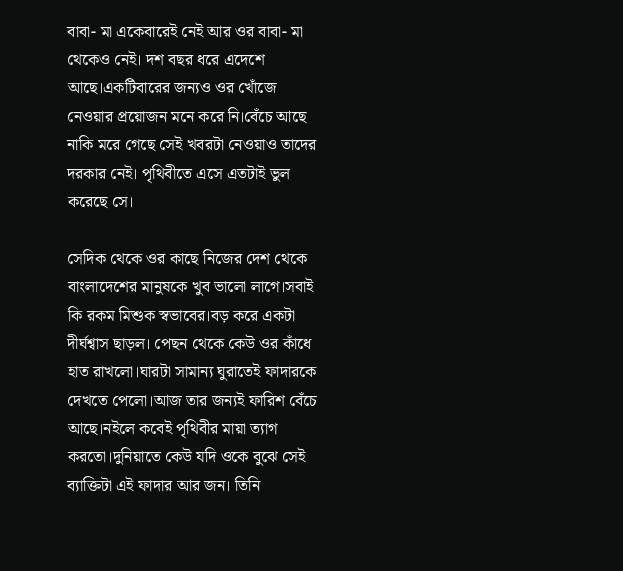বাবা- মা একেবারেই নেই আর ওর বাবা- মা থেকেও নেই। দশ বছর ধরে এদেশে আছে।একটিবারের জন্যও ওর খোঁজে নেওয়ার প্রয়োজন মনে করে নি।বেঁচে আছে নাকি মরে গেছে সেই খবরটা নেওয়াও তাদের দরকার নেই। পৃথিবীতে এসে এতটাই ভুল করেছে সে।

সেদিক থেকে ওর কাছে নিজের দেশ থেকে বাংলাদেশের মানুষকে খুব ভালো লাগে।সবাই কি রকম মিশুক স্বভাবের।বড় করে একটা দীর্ঘশ্বাস ছাড়ল। পেছন থেকে কেউ ওর কাঁধে হাত রাখলো।ঘারটা সামান্য ঘুরাতেই ফাদারকে দেখতে পেলো।আজ তার জন্যই ফারিশ বেঁচে আছে।নইলে কবেই পৃথিবীর মায়া ত্যাগ করতো।দুনিয়াতে কেউ যদি ওকে বুঝে সেই ব্যাক্তিটা এই ফাদার আর জন। তিনি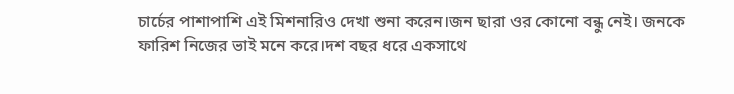চার্চের পাশাপাশি এই মিশনারিও দেখা শুনা করেন।জন ছারা ওর কোনো বন্ধু নেই। জনকে ফারিশ নিজের ভাই মনে করে।দশ বছর ধরে একসাথে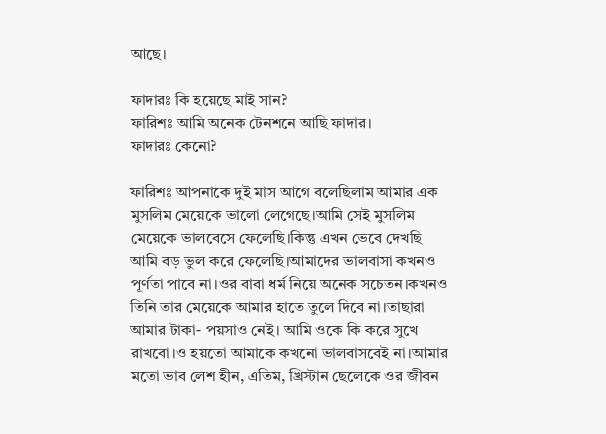আছে।

ফাদারঃ কি হয়েছে মাই সান?
ফারিশঃ আমি অনেক টেনশনে আছি ফাদার।
ফাদারঃ কেনো?

ফারিশঃ আপনাকে দুই মাস আগে বলেছিলাম আমার এক মুসলিম মেয়েকে ভালো লেগেছে।আমি সেই মুসলিম মেয়েকে ভালবেসে ফেলেছি।কিন্তু এখন ভেবে দেখছি আমি বড় ভুল করে ফেলেছি।আমাদের ভালবাসা কখনও পূর্ণতা পাবে না।ওর বাবা ধর্ম নিয়ে অনেক সচেতন।কখনও তিনি তার মেয়েকে আমার হাতে তুলে দিবে না।তাছারা আমার টাকা- পয়সাও নেই। আমি ওকে কি করে সুখে রাখবো।ও হয়তো আমাকে কখনো ভালবাসবেই না।আমার মতো ভাব লেশ হীন, এতিম, খ্রিস্টান ছেলেকে ওর জীবন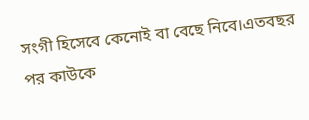সংগী হিসেবে কেনোই বা বেছে নিবে।এতবছর পর কাউকে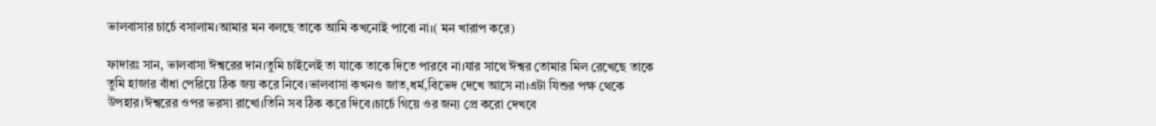ভালবাসার চার্চে বসালাম।আমার মন বলছে তাকে আমি কখনোই পাবো না।( মন খারাপ করে)

ফাদারঃ সান, ভালবাসা ঈশ্বরের দান।তুমি চাইলেই তা যাকে তাকে দিতে পারবে না।যার সাথে ঈশ্বর তোমার মিল রেখেছে তাকে তুমি হাজার বাঁধা পেরিয়ে ঠিক জয় করে নিবে।ভালবাসা কখনও জাত,ধর্ম,বিভেদ দেখে আসে না।এটা যিশুর পক্ষ থেকে উপহার।ঈশ্বরের ওপর ভরসা রাখো।তিনি সব ঠিক করে দিবে।চার্চে গিয়ে ওর জন্য প্রে করো দেখবে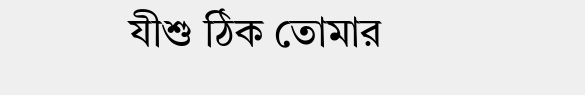যীশু ঠিক তোমার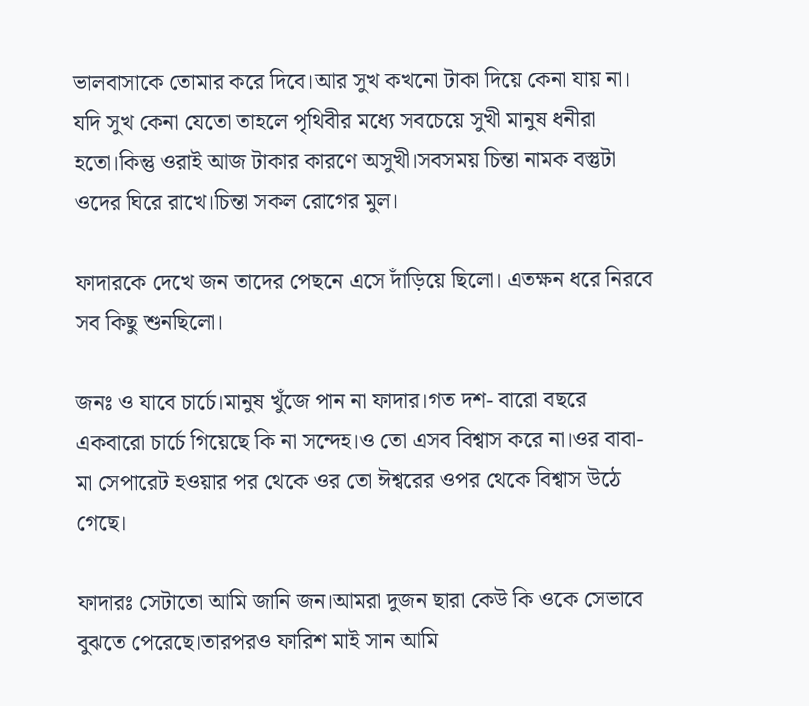ভালবাসাকে তোমার করে দিবে।আর সুখ কখনো টাকা দিয়ে কেনা যায় না। যদি সুখ কেনা যেতো তাহলে পৃথিবীর মধ্যে সবচেয়ে সুখী মানুষ ধনীরা হতো।কিন্তু ওরাই আজ টাকার কারণে অসুখী।সবসময় চিন্তা নামক বস্তুটা ওদের ঘিরে রাখে।চিন্তা সকল রোগের মুল।

ফাদারকে দেখে জন তাদের পেছনে এসে দাঁড়িয়ে ছিলো। এতক্ষন ধরে নিরবে সব কিছু শুনছিলো।

জনঃ ও যাবে চার্চে।মানুষ খুঁজে পান না ফাদার।গত দশ- বারো বছরে একবারো চার্চে গিয়েছে কি না সন্দেহ।ও তো এসব বিশ্বাস করে না।ওর বাবা- মা সেপারেট হওয়ার পর থেকে ওর তো ঈশ্বরের ওপর থেকে বিশ্বাস উঠে গেছে।

ফাদারঃ সেটাতো আমি জানি জন।আমরা দুজন ছারা কেউ কি ওকে সেভাবে বুঝতে পেরেছে।তারপরও ফারিশ মাই সান আমি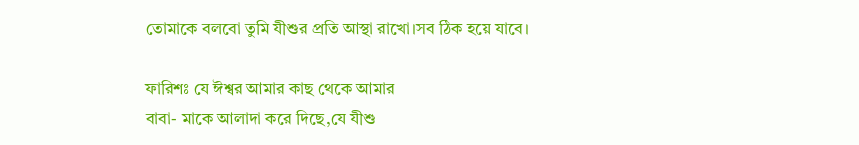তোমাকে বলবো তুমি যীশুর প্রতি আস্থা রাখো।সব ঠিক হয়ে যাবে।

ফারিশঃ যে ঈশ্বর আমার কাছ থেকে আমার
বাবা- মাকে আলাদা করে দিছে,যে যীশু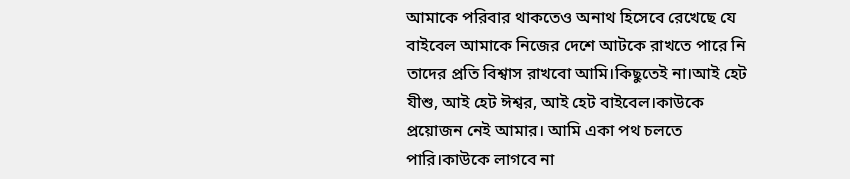আমাকে পরিবার থাকতেও অনাথ হিসেবে রেখেছে যে বাইবেল আমাকে নিজের দেশে আটকে রাখতে পারে নি তাদের প্রতি বিশ্বাস রাখবো আমি।কিছুতেই না।আই হেট যীশু, আই হেট ঈশ্বর, আই হেট বাইবেল।কাউকে প্রয়োজন নেই আমার। আমি একা পথ চলতে পারি।কাউকে লাগবে না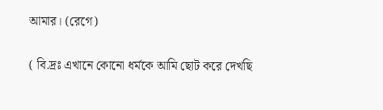আমার। (রেগে)

( বি.দ্রঃ এখানে কোনো ধর্মকে আমি ছোট করে দেখছি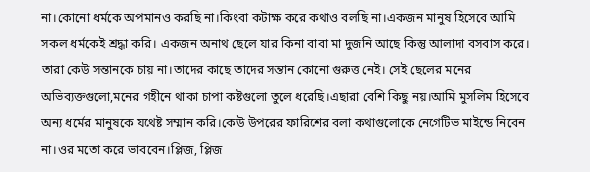না।কোনো ধর্মকে অপমানও করছি না।কিংবা কটাক্ষ করে কথাও বলছি না।একজন মানুষ হিসেবে আমি সকল ধর্মকেই শ্রদ্ধা করি। একজন অনাথ ছেলে যার কিনা বাবা মা দুজনি আছে কিন্তু আলাদা বসবাস করে। তারা কেউ সন্তানকে চায় না।তাদের কাছে তাদের সন্তান কোনো গুরুত্ত নেই। সেই ছেলের মনের অভিব্যক্তগুলো,মনের গহীনে থাকা চাপা কষ্টগুলো তুলে ধরেছি।এছারা বেশি কিছু নয়।আমি মুসলিম হিসেবে অন্য ধর্মের মানুষকে যথেষ্ট সম্মান করি।কেউ উপরের ফারিশের বলা কথাগুলোকে নেগেটিভ মাইন্ডে নিবেন না।ওর মতো করে ভাববেন।প্লিজ, প্লিজ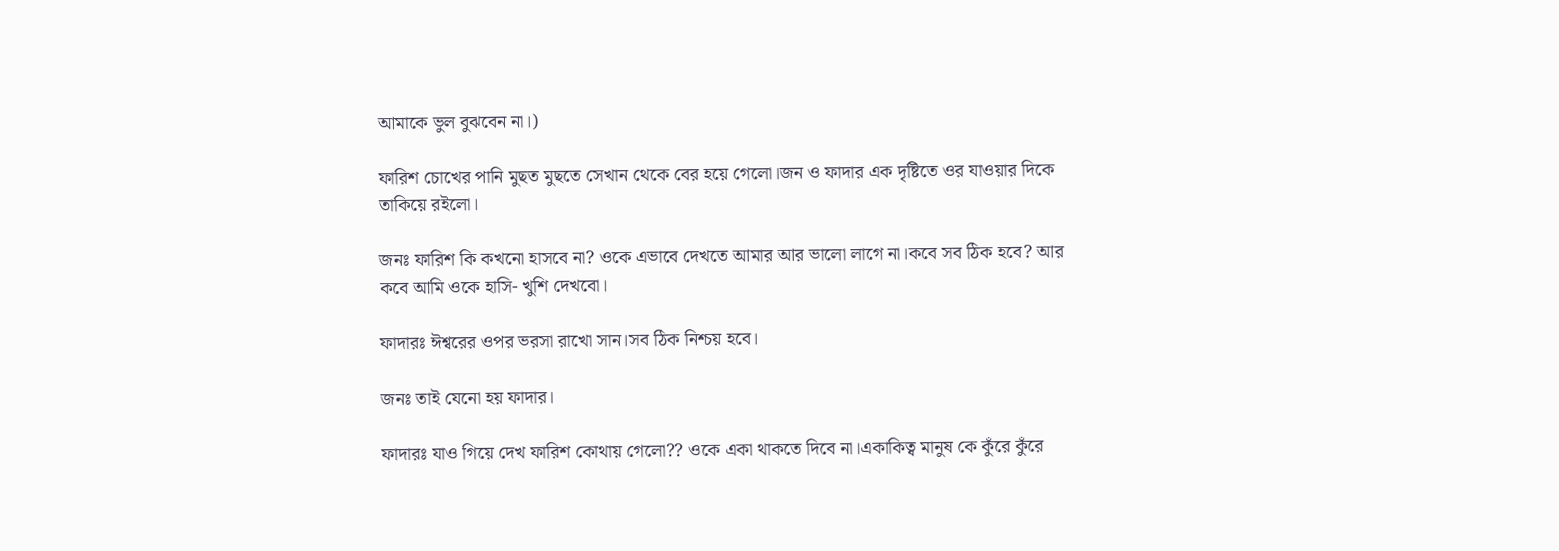আমাকে ভুল বুঝবেন না।)

ফারিশ চোখের পানি মুছত মুছতে সেখান থেকে বের হয়ে গেলো।জন ও ফাদার এক দৃষ্টিতে ওর যাওয়ার দিকে তাকিয়ে রইলো।

জনঃ ফারিশ কি কখনো হাসবে না? ওকে এভাবে দেখতে আমার আর ভালো লাগে না।কবে সব ঠিক হবে? আর কবে আমি ওকে হাসি- খুশি দেখবো।

ফাদারঃ ঈশ্বরের ওপর ভরসা রাখো সান।সব ঠিক নিশ্চয় হবে।

জনঃ তাই যেনো হয় ফাদার।

ফাদারঃ যাও গিয়ে দেখ ফারিশ কোথায় গেলো?? ওকে একা থাকতে দিবে না।একাকিত্ব মানুষ কে কুঁরে কুঁরে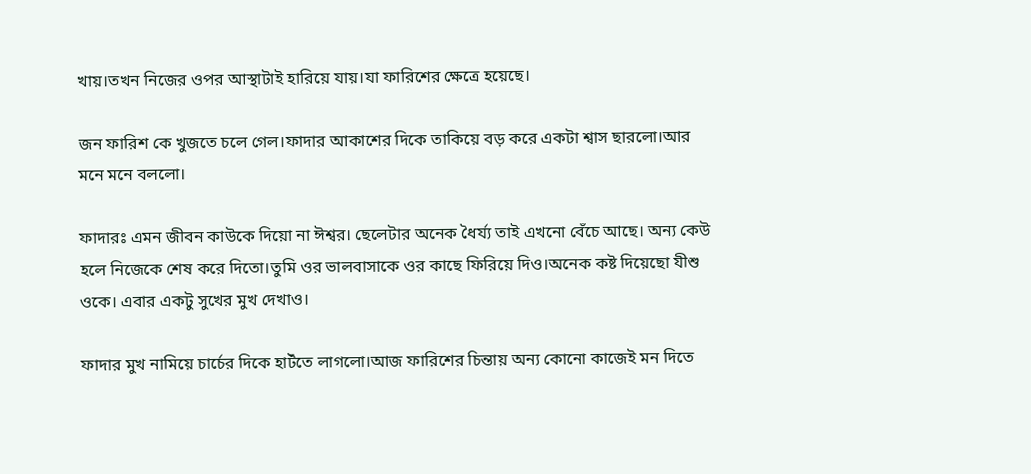খায়।তখন নিজের ওপর আস্থাটাই হারিয়ে যায়।যা ফারিশের ক্ষেত্রে হয়েছে।

জন ফারিশ কে খুজতে চলে গেল।ফাদার আকাশের দিকে তাকিয়ে বড় করে একটা শ্বাস ছারলো।আর মনে মনে বললো।

ফাদারঃ এমন জীবন কাউকে দিয়ো না ঈশ্বর। ছেলেটার অনেক ধৈর্য্য তাই এখনো বেঁচে আছে। অন্য কেউ হলে নিজেকে শেষ করে দিতো।তুমি ওর ভালবাসাকে ওর কাছে ফিরিয়ে দিও।অনেক কষ্ট দিয়েছো যীশু ওকে। এবার একটু সুখের মুখ দেখাও।

ফাদার মুখ নামিয়ে চার্চের দিকে হাটঁতে লাগলো।আজ ফারিশের চিন্তায় অন্য কোনো কাজেই মন দিতে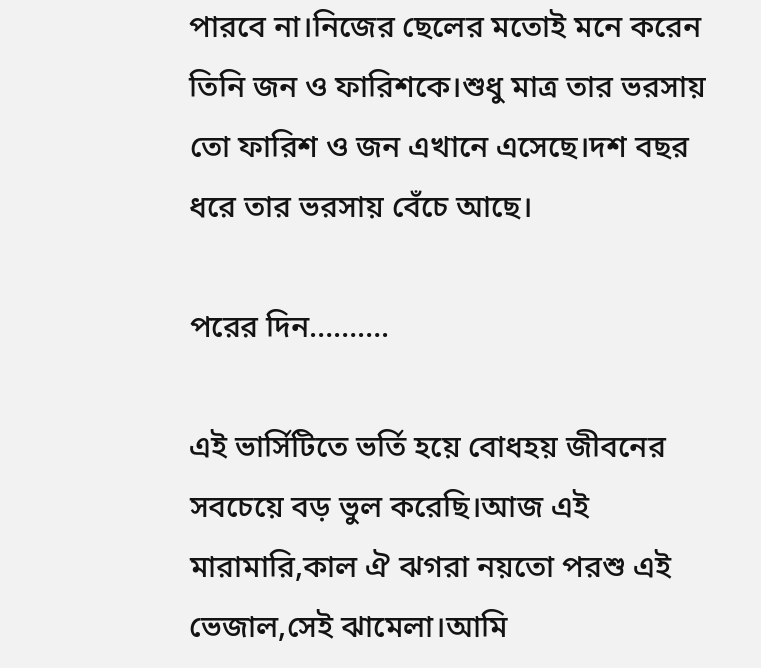পারবে না।নিজের ছেলের মতোই মনে করেন তিনি জন ও ফারিশকে।শুধু মাত্র তার ভরসায় তো ফারিশ ও জন এখানে এসেছে।দশ বছর ধরে তার ভরসায় বেঁচে আছে।

পরের দিন……….

এই ভার্সিটিতে ভর্তি হয়ে বোধহয় জীবনের সবচেয়ে বড় ভুল করেছি।আজ এই মারামারি,কাল ঐ ঝগরা নয়তো পরশু এই ভেজাল,সেই ঝামেলা।আমি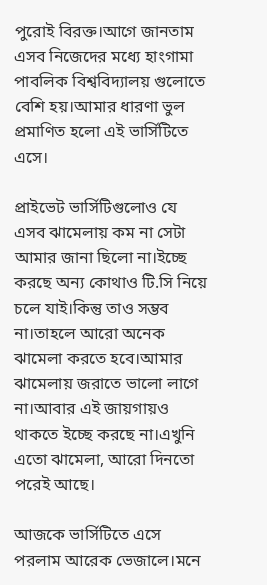পুরোই বিরক্ত।আগে জানতাম এসব নিজেদের মধ্যে হাংগামা পাবলিক বিশ্ববিদ্যালয় গুলোতে বেশি হয়।আমার ধারণা ভুল প্রমাণিত হলো এই ভার্সিটিতে এসে।

প্রাইভেট ভার্সিটিগুলোও যে এসব ঝামেলায় কম না সেটা আমার জানা ছিলো না।ইচ্ছে করছে অন্য কোথাও টি.সি নিয়ে চলে যাই।কিন্তু তাও সম্ভব না।তাহলে আরো অনেক ঝামেলা করতে হবে।আমার ঝামেলায় জরাতে ভালো লাগে না।আবার এই জায়গায়ও থাকতে ইচ্ছে করছে না।এখুনি এতো ঝামেলা, আরো দিনতো পরেই আছে।

আজকে ভার্সিটিতে এসে পরলাম আরেক ভেজালে।মনে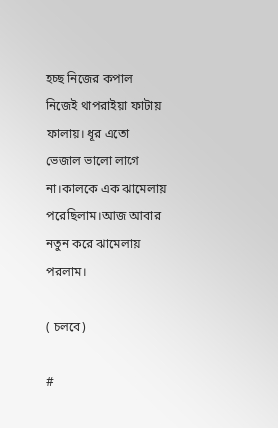হচ্ছ নিজের কপাল নিজেই থাপরাইয়া ফাটায় ফালায়। ধূর এতো ভেজাল ভালো লাগে না।কালকে এক ঝামেলায় পরেছিলাম।আজ আবার নতুন করে ঝামেলায় পরলাম।

( চলবে)

#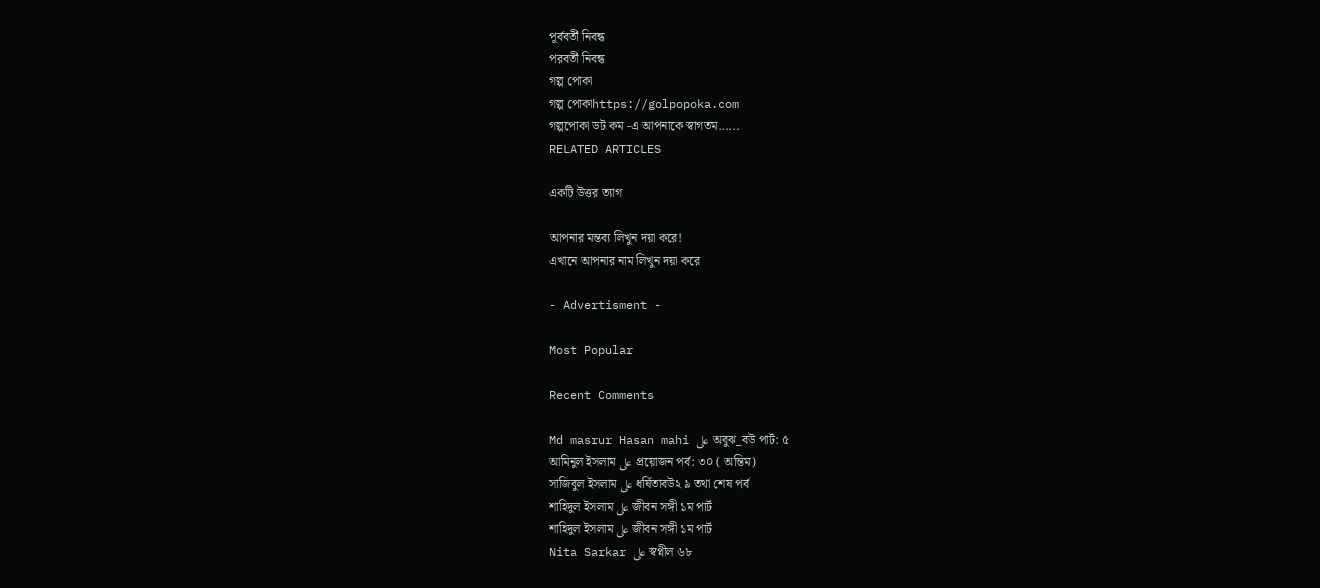পূর্ববর্তী নিবন্ধ
পরবর্তী নিবন্ধ
গল্প পোকা
গল্প পোকাhttps://golpopoka.com
গল্পপোকা ডট কম -এ আপনাকে স্বাগতম......
RELATED ARTICLES

একটি উত্তর ত্যাগ

আপনার মন্তব্য লিখুন দয়া করে!
এখানে আপনার নাম লিখুন দয়া করে

- Advertisment -

Most Popular

Recent Comments

Md masrur Hasan mahi على অবুঝ_বউ পার্ট: ৫
আমিনুল ইসলাম على প্রয়োজন পর্ব: ৩০ ( অন্তিম)
সাজিবুল ইসলাম على ধর্ষিতাবউ২ ৯ তথা শেষ পর্ব
শাহিদুল ইসলাম على জীবন সঙ্গী ১ম পার্ট
শাহিদুল ইসলাম على জীবন সঙ্গী ১ম পার্ট
Nita Sarkar على স্বপ্নীল ৬৮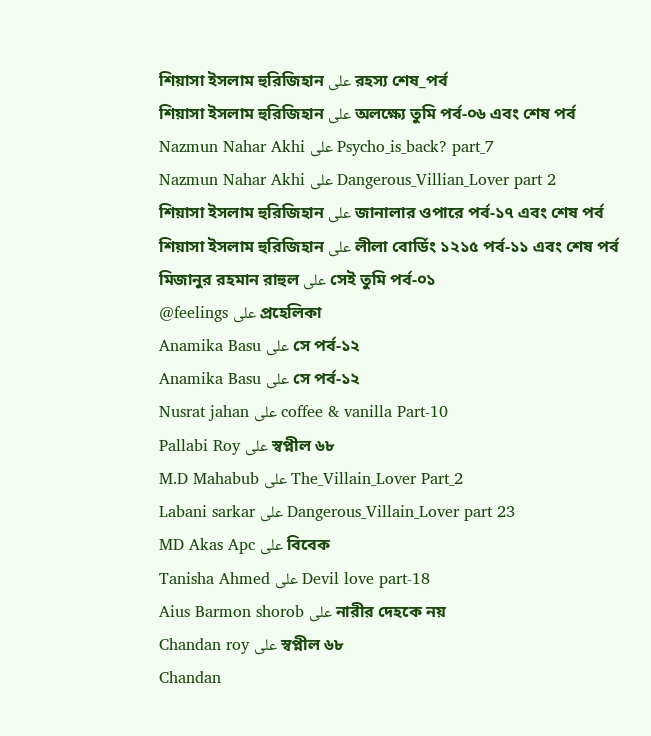শিয়াসা ইসলাম হুরিজিহান على রহস্য শেষ_পর্ব
শিয়াসা ইসলাম হুরিজিহান على অলক্ষ্যে তুমি পর্ব-০৬ এবং শেষ পর্ব
Nazmun Nahar Akhi على Psycho_is_back? part_7
Nazmun Nahar Akhi على Dangerous_Villian_Lover part 2
শিয়াসা ইসলাম হুরিজিহান على জানালার ওপারে পর্ব-১৭ এবং শেষ পর্ব
শিয়াসা ইসলাম হুরিজিহান على লীলা বোর্ডিং ১২১৫ পর্ব-১১ এবং শেষ পর্ব
মিজানুর রহমান রাহুল على সেই তুমি পর্ব-০১
@feelings على প্রহেলিকা
Anamika Basu على সে পর্ব-১২
Anamika Basu على সে পর্ব-১২
Nusrat jahan على coffee & vanilla Part-10
Pallabi Roy على স্বপ্নীল ৬৮
M.D Mahabub على The_Villain_Lover Part_2
Labani sarkar على Dangerous_Villain_Lover part 23
MD Akas Apc على বিবেক
Tanisha Ahmed على Devil love part-18
Aius Barmon shorob على নারীর দেহকে নয়
Chandan roy على স্বপ্নীল ৬৮
Chandan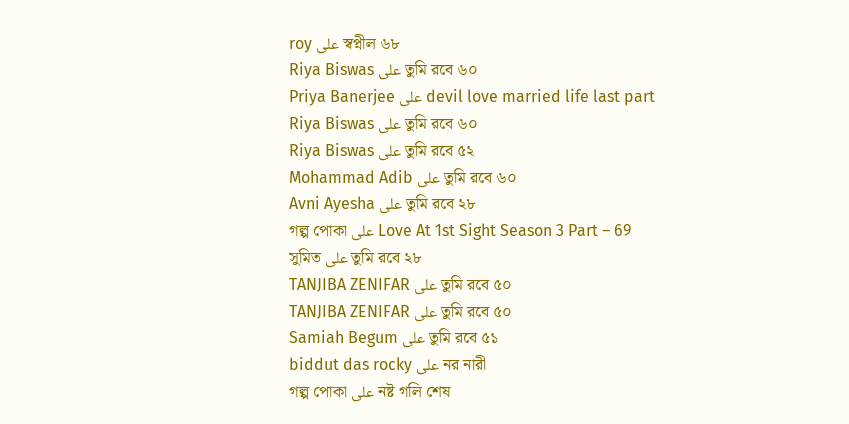roy على স্বপ্নীল ৬৮
Riya Biswas على তুমি রবে ৬০
Priya Banerjee على devil love married life last part
Riya Biswas على তুমি রবে ৬০
Riya Biswas على তুমি রবে ৫২
Mohammad Adib على তুমি রবে ৬০
Avni Ayesha على তুমি রবে ২৮
গল্প পোকা على Love At 1st Sight Season 3 Part – 69
সুমিত على তুমি রবে ২৮
TANJIBA ZENIFAR على তুমি রবে ৫০
TANJIBA ZENIFAR على তুমি রবে ৫০
Samiah Begum على তুমি রবে ৫১
biddut das rocky على নর নারী
গল্প পোকা على নষ্ট গলি শেষ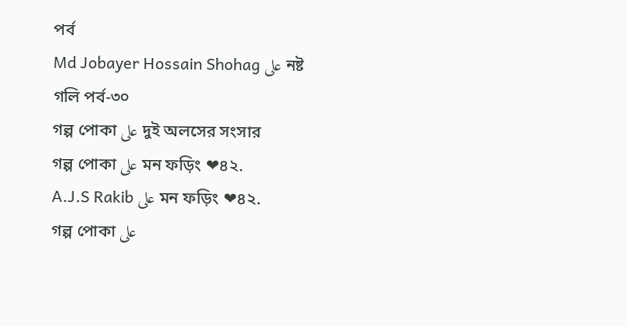পর্ব
Md Jobayer Hossain Shohag على নষ্ট গলি পর্ব-৩০
গল্প পোকা على দুই অলসের সংসার
গল্প পোকা على মন ফড়িং ❤৪২.
A.J.S Rakib على মন ফড়িং ❤৪২.
গল্প পোকা على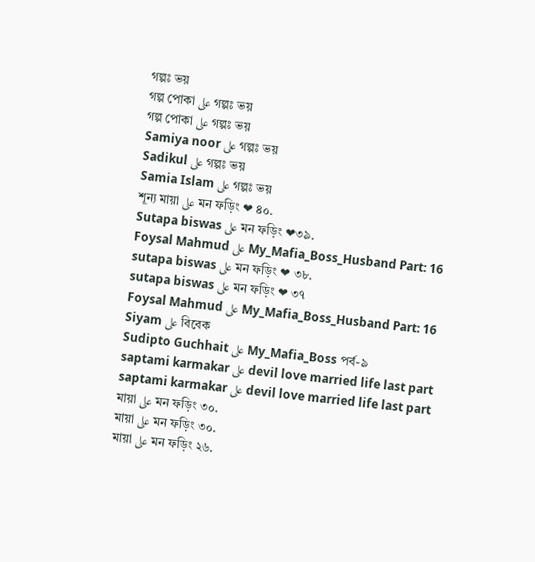গল্পঃ ভয়
গল্প পোকা على গল্পঃ ভয়
গল্প পোকা على গল্পঃ ভয়
Samiya noor على গল্পঃ ভয়
Sadikul على গল্পঃ ভয়
Samia Islam على গল্পঃ ভয়
শূন্য মায়া على মন ফড়িং ❤ ৪০.
Sutapa biswas على মন ফড়িং ❤৩৯.
Foysal Mahmud على My_Mafia_Boss_Husband Part: 16
sutapa biswas على মন ফড়িং ❤ ৩৮.
sutapa biswas على মন ফড়িং ❤ ৩৭
Foysal Mahmud على My_Mafia_Boss_Husband Part: 16
Siyam على বিবেক
Sudipto Guchhait على My_Mafia_Boss পর্ব-৯
saptami karmakar على devil love married life last part
saptami karmakar على devil love married life last part
মায়া على মন ফড়িং ৩০.
মায়া على মন ফড়িং ৩০.
মায়া على মন ফড়িং ২৬.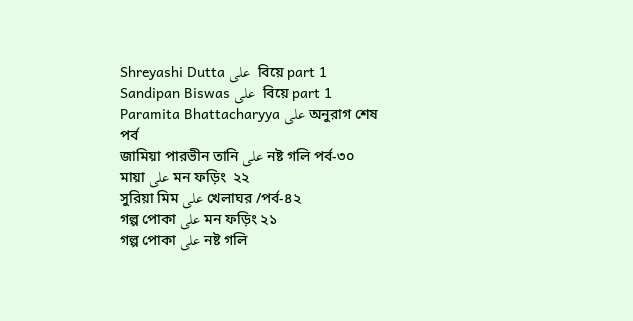Shreyashi Dutta على  বিয়ে part 1
Sandipan Biswas على  বিয়ে part 1
Paramita Bhattacharyya على অনুরাগ শেষ পর্ব
জামিয়া পারভীন তানি على নষ্ট গলি পর্ব-৩০
মায়া على মন ফড়িং  ২২
সুরিয়া মিম على খেলাঘর /পর্ব-৪২
গল্প পোকা على মন ফড়িং ২১
গল্প পোকা على নষ্ট গলি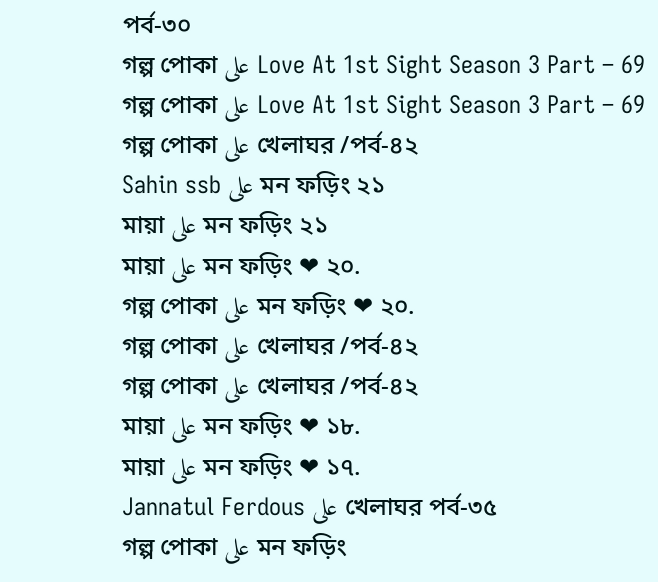পর্ব-৩০
গল্প পোকা على Love At 1st Sight Season 3 Part – 69
গল্প পোকা على Love At 1st Sight Season 3 Part – 69
গল্প পোকা على খেলাঘর /পর্ব-৪২
Sahin ssb على মন ফড়িং ২১
মায়া على মন ফড়িং ২১
মায়া على মন ফড়িং ❤ ২০.
গল্প পোকা على মন ফড়িং ❤ ২০.
গল্প পোকা على খেলাঘর /পর্ব-৪২
গল্প পোকা على খেলাঘর /পর্ব-৪২
মায়া على মন ফড়িং ❤ ১৮.
মায়া على মন ফড়িং ❤ ১৭.
Jannatul Ferdous على খেলাঘর পর্ব-৩৫
গল্প পোকা على মন ফড়িং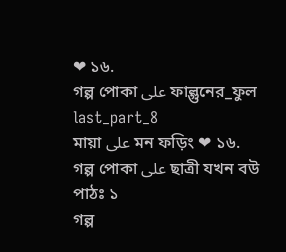❤ ১৬.
গল্প পোকা على ফাল্গুনের_ফুল last_part_8
মায়া على মন ফড়িং ❤ ১৬.
গল্প পোকা على ছাত্রী যখন বউ পাঠঃ ১
গল্প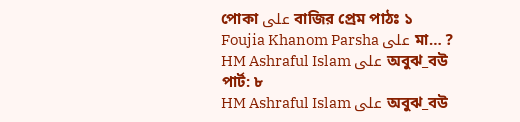পোকা على বাজির প্রেম পাঠঃ ১
Foujia Khanom Parsha على মা… ?
HM Ashraful Islam على অবুঝ_বউ পার্ট: ৮
HM Ashraful Islam على অবুঝ_বউ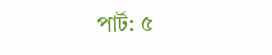পার্ট: ৫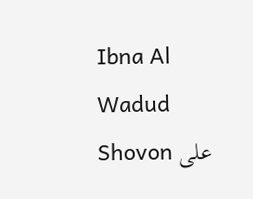Ibna Al Wadud Shovon على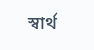স্বার্থ